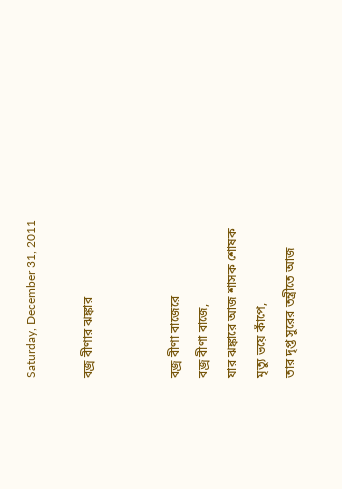Saturday, December 31, 2011

বজ্র বীণার ঝঙ্কার


বজ্র বীণা বাজেরে
বজ্র বীণা বাজে,
যার ঝঙ্কারে আজ শাসক শোষক
মৃত্যু ভয়ে কাঁপে,
তার দৃপ্ত সুরের তন্ত্রীতে আজ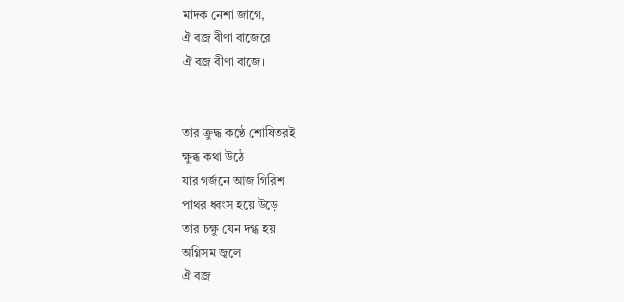মাদক নেশা জাগে,
ঐ বজ্র বীণা বাজেরে
ঐ বজ্র বীণা বাজে।


তার ক্রুদ্ধ কণ্ঠে শোষিতরই
ক্ষুব্ধ কথা উঠে
যার গর্জনে আজ গিরিশ
পাথর ধ্বংস হয়ে উড়ে
তার চক্ষু যেন দগ্ধ হয়
অগ্নিসম জ্বলে
ঐ বজ্র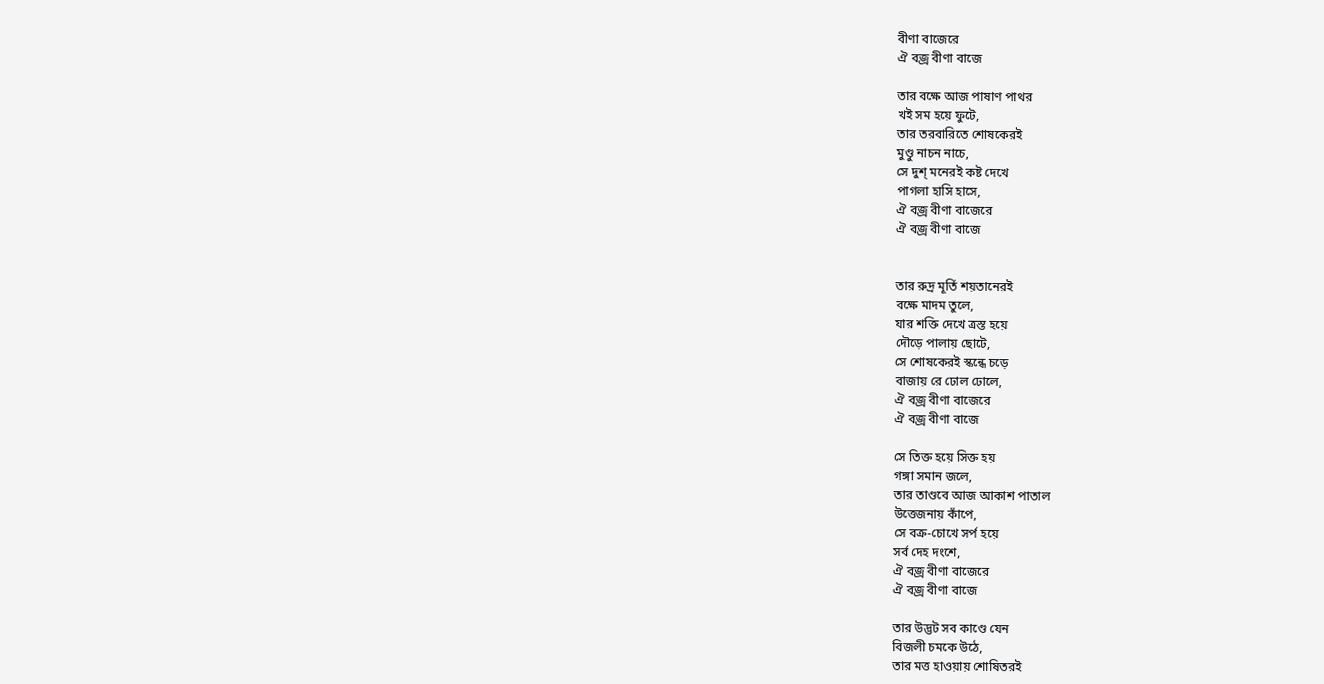বীণা বাজেরে
ঐ বজ্র বীণা বাজে

তার বক্ষে আজ পাষাণ পাথর
খই সম হয়ে ফুটে,
তার তরবারিতে শোষকেরই
মুণ্ডু নাচন নাচে,
সে দুশ্ মনেরই কষ্ট দেখে
পাগলা হাসি হাসে,
ঐ বজ্র বীণা বাজেরে
ঐ বজ্র বীণা বাজে


তার রুদ্র মূর্তি শয়তানেরই
বক্ষে মাদম তুলে,
যার শক্তি দেখে ত্রস্ত হয়ে
দৌড়ে পালায় ছোটে,
সে শোষকেরই স্কন্ধে চড়ে
বাজায় রে ঢোল ঢোলে,
ঐ বজ্র বীণা বাজেরে
ঐ বজ্র বীণা বাজে

সে তিক্ত হয়ে সিক্ত হয়
গঙ্গা সমান জলে,
তার তাণ্ডবে আজ আকাশ পাতাল
উত্তেজনায় কাঁপে,
সে বক্র-চোখে সর্প হয়ে
সর্ব দেহ দংশে,
ঐ বজ্র বীণা বাজেরে
ঐ বজ্র বীণা বাজে

তার উদ্ভট সব কাণ্ডে যেন
বিজলী চমকে উঠে,
তার মত্ত হাওয়ায় শোষিতরই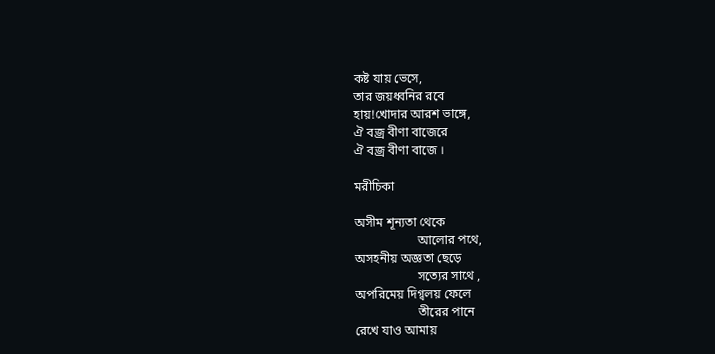কষ্ট যায় ভেসে,
তার জয়ধ্বনির রবে
হায়!খোদার আরশ ভাঙ্গে,
ঐ বজ্র বীণা বাজেরে
ঐ বজ্র বীণা বাজে ।

মরীচিকা

অসীম শূন্যতা থেকে
                    আলোর পথে,
অসহনীয় অজ্ঞতা ছেড়ে
                    সত্যের সাথে ,
অপরিমেয় দিগ্বলয় ফেলে
                    তীরের পানে
রেখে যাও আমায়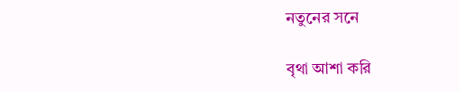নতুনের সনে

বৃথা আশা করি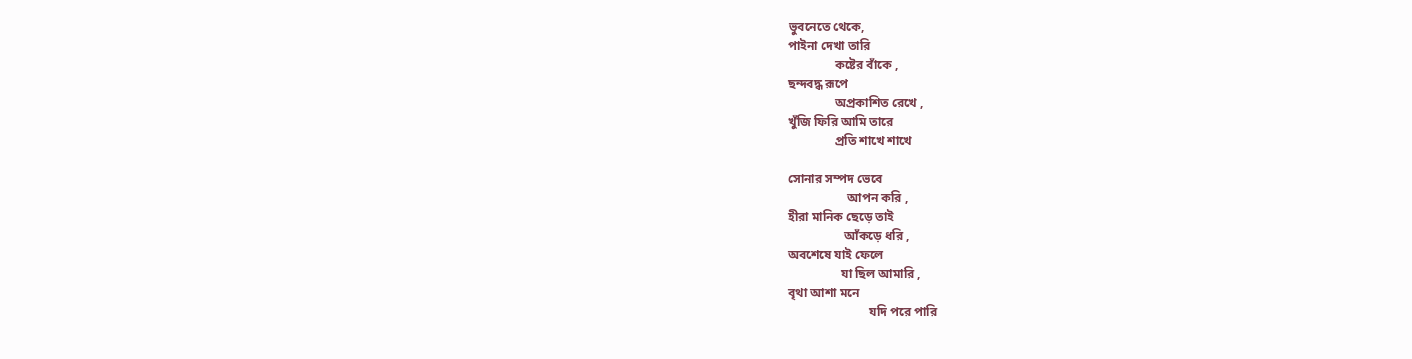ভুবনেতে থেকে,
পাইনা দেখা তারি
               কষ্টের বাঁকে ,
ছন্দবদ্ধ রূপে
               অপ্রকাশিত রেখে ,
খুঁজি ফিরি আমি তারে
               প্রতি শাখে শাখে

সোনার সম্পদ ভেবে
                   আপন করি ,
হীরা মানিক ছেড়ে তাই
                  আঁকড়ে ধরি ,
অবশেষে যাই ফেলে
                 যা ছিল আমারি ,
বৃথা আশা মনে
                          যদি পরে পারি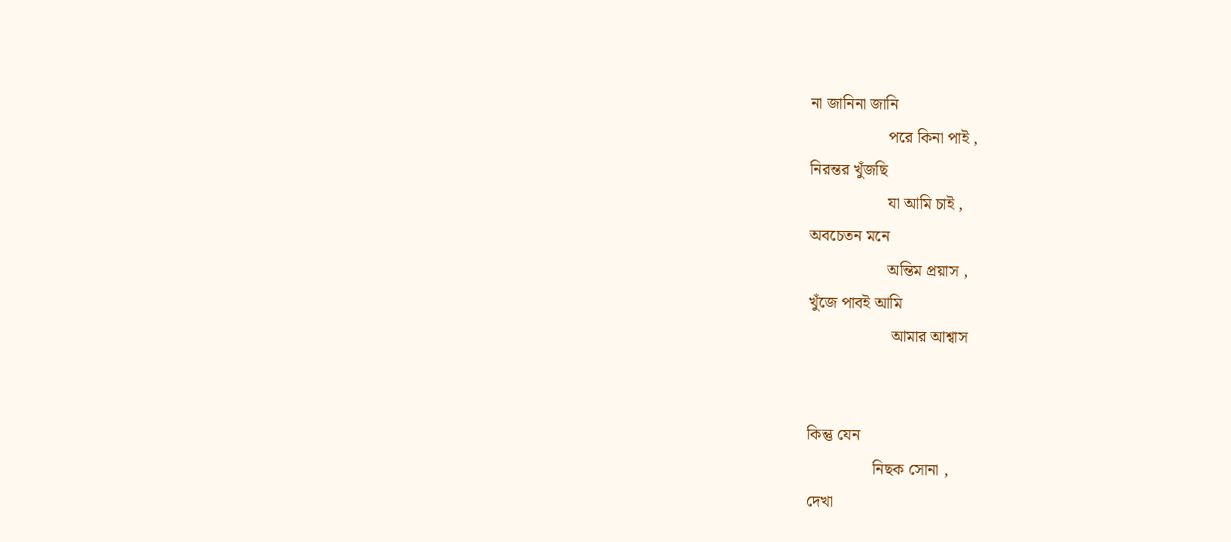না জানিনা জানি
                   পরে কিনা পাই ,
নিরন্তর খুঁজছি
                   যা আমি চাই ,
অবচেতন মনে
                   অন্তিম প্রয়াস ,
খুঁজে পাবই আমি
                    আমার আশ্বাস


কিন্তু যেন
                নিছক সোনা ,
দেখা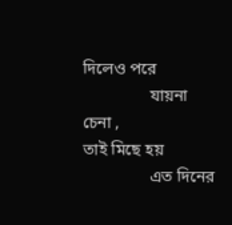দিলেও পরে
                যায়না  চেনা ,
তাই মিছে হয়
                এত দিনের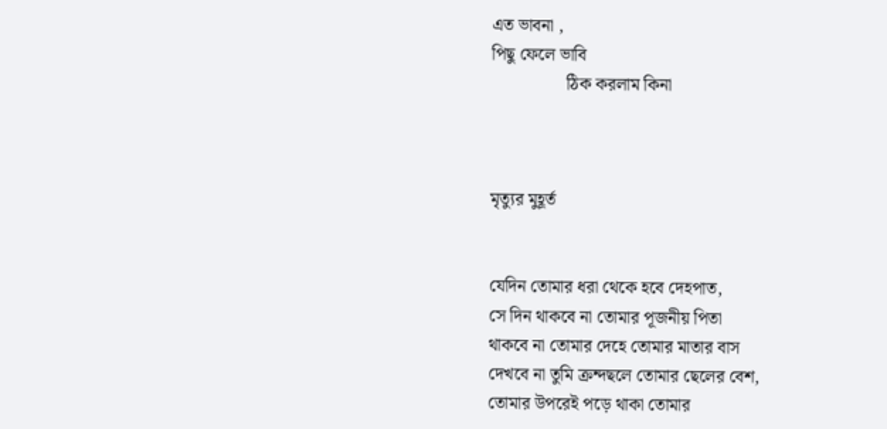এত ভাবনা ,
পিছু ফেলে ভাবি
                 ঠিক করলাম কিনা



মৃত্যুর মুহূর্ত


যেদিন তোমার ধরা থেকে হবে দেহপাত,
সে দিন থাকবে না তোমার পূজনীয় পিতা
থাকবে না তোমার দেহে তোমার মাতার বাস
দেখবে না তুমি ক্রন্দছলে তোমার ছেলের বেশ,
তোমার উপরেই পড়ে থাকা তোমার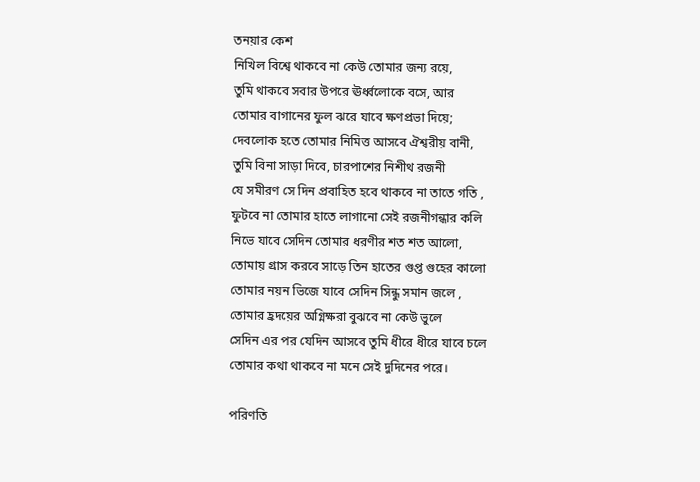তনয়ার কেশ
নিখিল বিশ্বে থাকবে না কেউ তোমার জন্য রয়ে,
তুমি থাকবে সবার উপরে ঊর্ধ্বলোকে বসে, আর
তোমার বাগানের ফুল ঝরে যাবে ক্ষণপ্রভা দিয়ে;
দেবলোক হতে তোমার নিমিত্ত আসবে ঐশ্বরীয় বানী,
তুমি বিনা সাড়া দিবে, চারপাশের নিশীথ রজনী
যে সমীরণ সে দিন প্রবাহিত হবে থাকবে না তাতে গতি ,
ফুটবে না তোমার হাতে লাগানো সেই রজনীগন্ধার কলি
নিভে যাবে সেদিন তোমার ধরণীর শত শত আলো,
তোমায় গ্রাস করবে সাড়ে তিন হাতের গুপ্ত গুহের কালো
তোমার নয়ন ভিজে যাবে সেদিন সিন্ধু সমান জলে ,
তোমার হ্রদয়ের অগ্নিক্ষরা বুঝবে না কেউ ভুলে
সেদিন এর পর যেদিন আসবে তুমি ধীরে ধীরে যাবে চলে
তোমার কথা থাকবে না মনে সেই দুদিনের পরে।

পরিণতি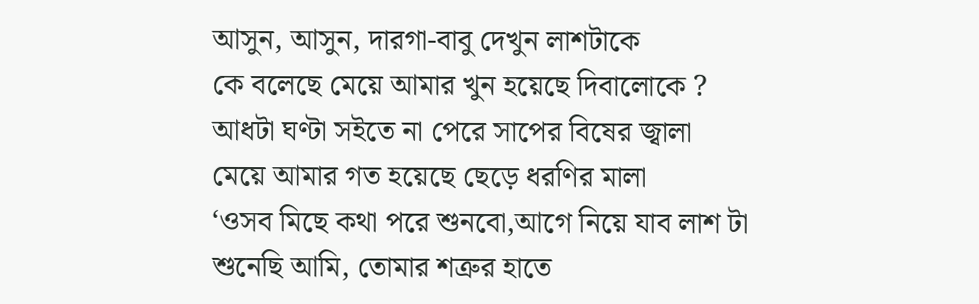আসুন, আসুন, দারগা-বাবু দেখুন লাশটাকে
কে বলেছে মেয়ে আমার খুন হয়েছে দিবালোকে ?
আধটা ঘণ্টা সইতে না পেরে সাপের বিষের জ্বালা
মেয়ে আমার গত হয়েছে ছেড়ে ধরণির মালা
‘ওসব মিছে কথা পরে শুনবো,আগে নিয়ে যাব লাশ টা
শুনেছি আমি, তোমার শত্রুর হাতে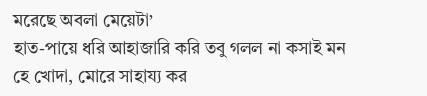মরেছে অবলা মেয়েটা’
হাত-পায়ে ধরি আহাজারি করি তবু গলল না কসাই মন
হে খোদা, মোরে সাহায্য কর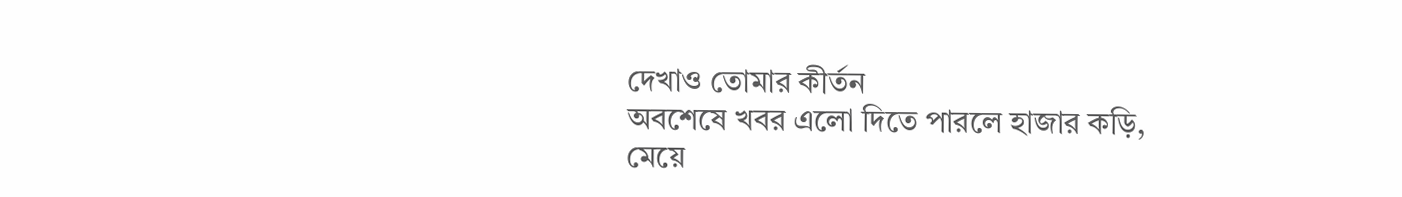দেখাও তোমার কীর্তন
অবশেষে খবর এলো দিতে পারলে হাজার কড়ি,
মেয়ে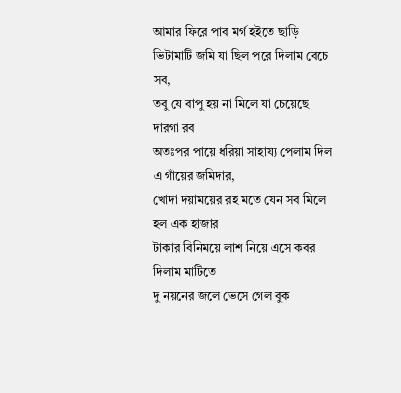আমার ফিরে পাব মর্গ হইতে ছাড়ি
ভিটামাটি জমি যা ছিল পরে দিলাম বেচে সব,
তবু যে বাপু হয় না মিলে যা চেয়েছে দারগা রব
অতঃপর পায়ে ধরিয়া সাহায্য পেলাম দিল এ গাঁয়ের জমিদার,
খোদা দয়াময়ের রহ মতে যেন সব মিলে হল এক হাজার
টাকার বিনিময়ে লাশ নিয়ে এসে কবর দিলাম মাটিতে
দু নয়নের জলে ভেসে গেল বুক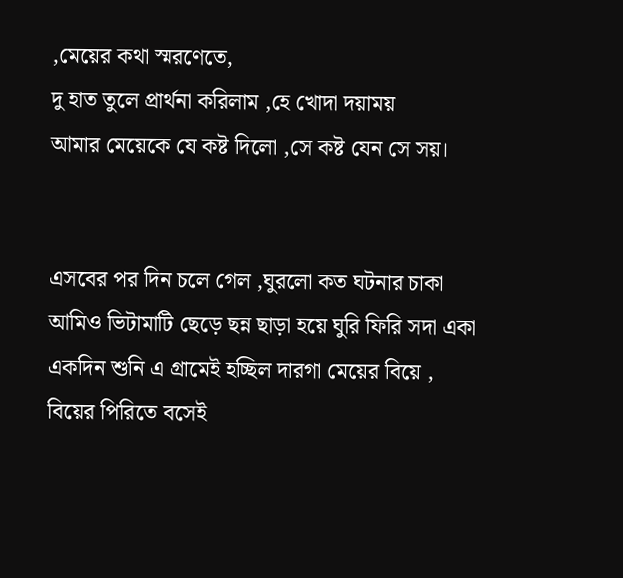,মেয়ের কথা স্মরণেতে,
দু হাত তুলে প্রার্থনা করিলাম ,হে খোদা দয়াময়
আমার মেয়েকে যে কষ্ট দিলো ,সে কষ্ট যেন সে সয়।


এসবের পর দিন চলে গেল ,ঘুরলো কত ঘটনার চাকা
আমিও ভিটামাটি ছেড়ে ছন্ন ছাড়া হয়ে ঘুরি ফিরি সদা একা
একদিন শুনি এ গ্রামেই হচ্ছিল দারগা মেয়ের বিয়ে ,
বিয়ের পিরিতে বসেই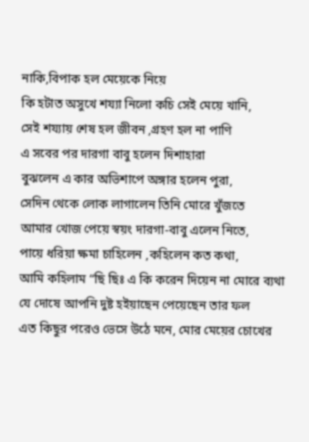নাকি,বিপাক হল মেয়েকে নিয়ে
কি হটাত অসুখে শয্যা নিলো কচি সেই মেয়ে খানি,
সেই শয্যায় শেষ হল জীবন ,গ্রহণ হল না পাণি
এ সবের পর দারগা বাবু হলেন দিশাহারা
বুঝলেন এ কার অভিশাপে অঙ্গার হলেন পুরা,
সেদিন থেকে লোক লাগালেন তিনি মোরে খুঁজতে
আমার খোজ পেয়ে স্বয়ং দারগা-বাবু এলেন নিতে,
পায়ে ধরিয়া ক্ষমা চাহিলেন ,কহিলেন কত কথা,
আমি কহিলাম “ছি ছিঃ এ কি করেন দিয়েন না মোরে ব্যথা
যে দোষে আপনি দুষ্ট হইয়াছেন পেয়েছেন তার ফল
এত কিছুর পরেও ভেসে উঠে মনে, মোর মেয়ের চোখের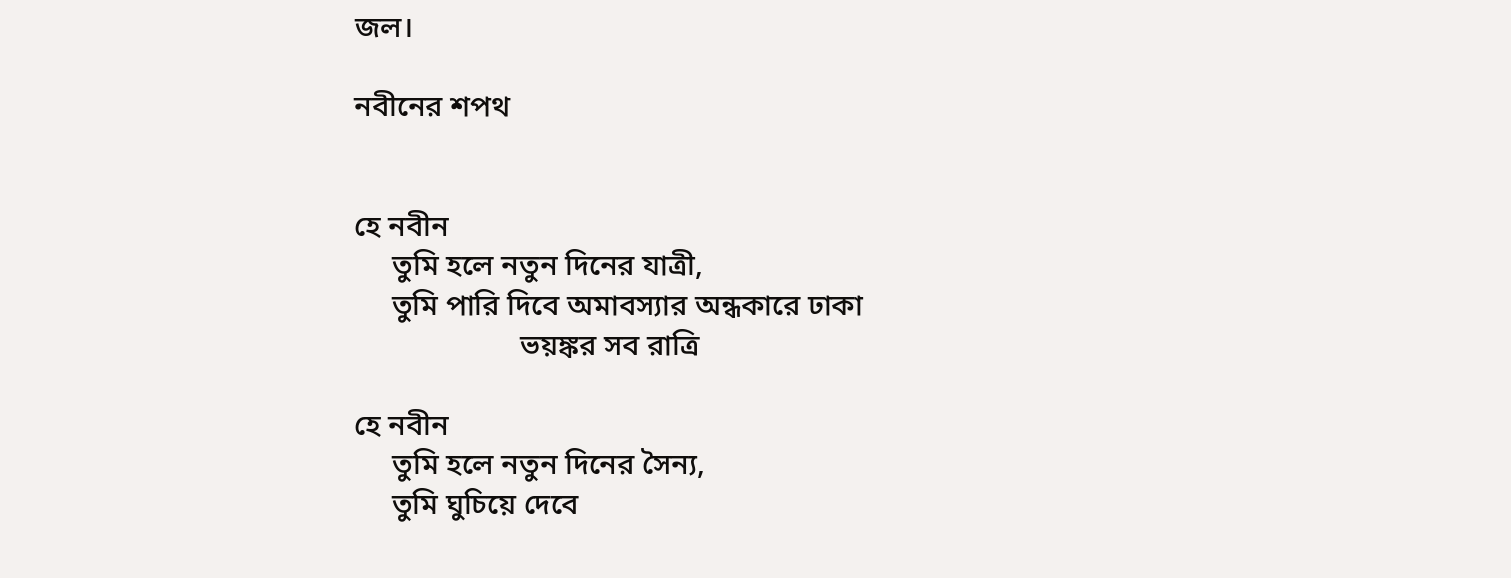জল।

নবীনের শপথ


হে নবীন
     তুমি হলে নতুন দিনের যাত্রী,
     তুমি পারি দিবে অমাবস্যার অন্ধকারে ঢাকা
                      ভয়ঙ্কর সব রাত্রি

হে নবীন
     তুমি হলে নতুন দিনের সৈন্য,
     তুমি ঘুচিয়ে দেবে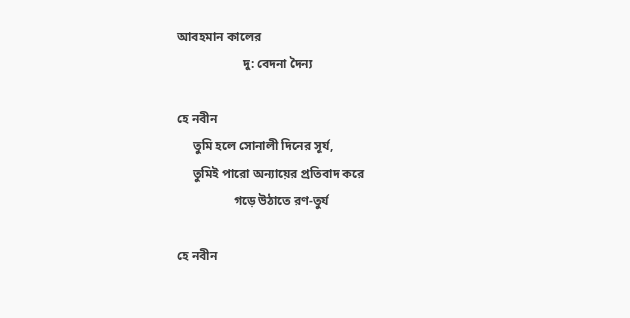আবহমান কালের
                     দু: বেদনা দৈন্য

হে নবীন
     তুমি হলে সোনালী দিনের সূর্য,
     তুমিই পারো অন্যায়ের প্রতিবাদ করে
                  গড়ে উঠাতে রণ-তুর্য

হে নবীন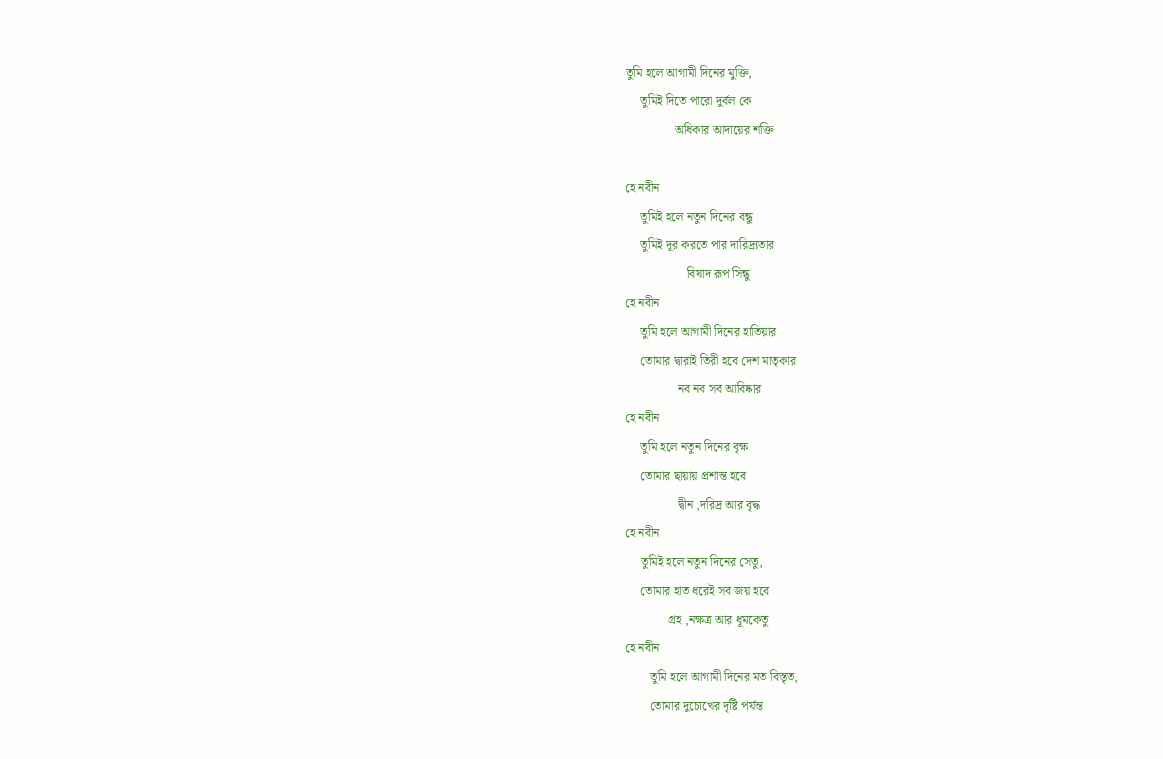তুমি হলে আগামী দিনের মুক্তি,
     তুমিই দিতে পারো দুর্বল কে
                অধিকার আদায়ের শক্তি

হে নবীন
     তুমিই হলে নতুন দিনের বন্ধু
     তুমিই দূর করতে পার দারিদ্র্যতার
                    বিষাদ রূপ সিন্ধু
হে নবীন
     তুমি হলে আগামী দিনের হাতিয়ার
     তোমার দ্বারাই তিরী হবে দেশ মাতৃকার
                 নব নব সব আবিষ্কার
হে নবীন
     তুমি হলে নতুন দিনের বৃক্ষ
     তোমার ছায়ায় প্রশান্ত হবে
                 দ্বীন ,দরিদ্র আর বৃদ্ধ
হে নবীন
     তুমিই হলে নতুন দিনের সেতু,
     তোমার হাত ধরেই সব জয় হবে
              গ্রহ ,নক্ষত্র আর ধূমকেতু
হে নবীন
        তুমি হলে আগামী দিনের মত বিস্তৃত,
        তোমার দুচোখের দৃষ্টি পর্যন্ত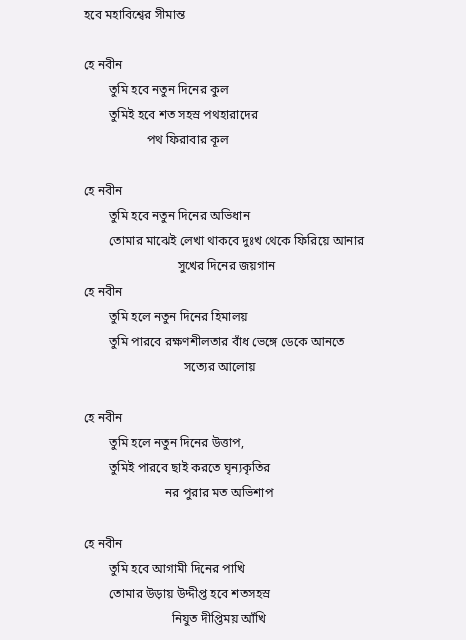হবে মহাবিশ্বের সীমান্ত

হে নবীন
        তুমি হবে নতুন দিনের কুল
        তুমিই হবে শত সহস্র পথহারাদের
                    পথ ফিরাবার কূল

হে নবীন
        তুমি হবে নতুন দিনের অভিধান
        তোমার মাঝেই লেখা থাকবে দুঃখ থেকে ফিরিয়ে আনার
                              সুখের দিনের জয়গান
হে নবীন
        তুমি হলে নতুন দিনের হিমালয়
        তুমি পারবে রক্ষণশীলতার বাঁধ ভেঙ্গে ডেকে আনতে
                                সত্যের আলোয়

হে নবীন
        তুমি হলে নতুন দিনের উত্তাপ,
        তুমিই পারবে ছাই করতে ঘৃন্যকৃতির
                          নর পুরার মত অভিশাপ

হে নবীন
        তুমি হবে আগামী দিনের পাখি
        তোমার উড়ায় উদ্দীপ্ত হবে শতসহস্র
                            নিযুত দীপ্তিময় আঁখি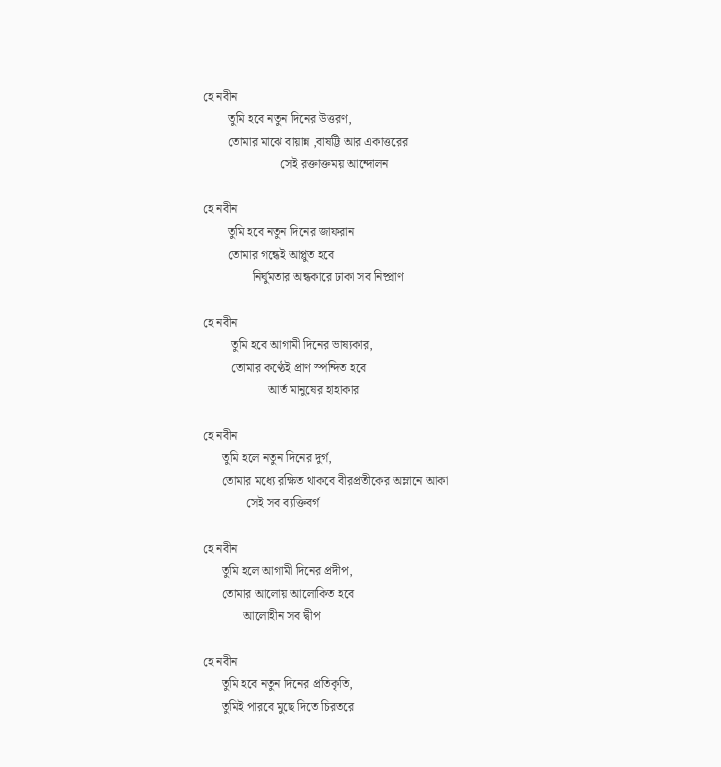হে নবীন
        তুমি হবে নতুন দিনের উত্তরণ,
        তোমার মাঝে বায়ান্ন ,বাষট্টি আর একাত্তরের
                         সেই রক্তাক্তময় আন্দোলন

হে নবীন
        তুমি হবে নতুন দিনের জাফরান
        তোমার গন্ধেই আপ্লুত হবে
                নির্ঘুমতার অন্ধকারে ঢাকা সব নিষ্প্রাণ

হে নবীন
         তুমি হবে আগামী দিনের ভাষ্যকার,
         তোমার কণ্ঠেই প্রাণ স্পন্দিত হবে
                     আর্ত মানুষের হাহাকার

হে নবীন
      তুমি হলে নতুন দিনের দুর্গ,
      তোমার মধ্যে রক্ষিত থাকবে বীরপ্রতীকের অম্লানে আকা
              সেই সব ব্যক্তিবর্গ

হে নবীন
      তুমি হলে আগামী দিনের প্রদীপ,
      তোমার আলোয় আলোকিত হবে
             আলোহীন সব দ্বীপ

হে নবীন
      তুমি হবে নতুন দিনের প্রতিকৃতি,
      তুমিই পারবে মুছে দিতে চিরতরে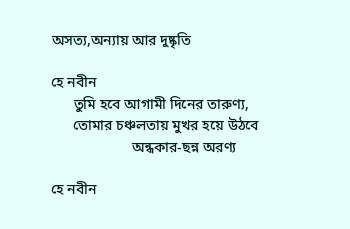অসত্য,অন্যায় আর দুষ্কৃতি

হে নবীন
      তুমি হবে আগামী দিনের তারুণ্য,
      তোমার চঞ্চলতায় মুখর হয়ে উঠবে
                      অন্ধকার-ছন্ন অরণ্য

হে নবীন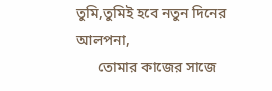তুমি,তুমিই হবে নতুন দিনের আলপনা,
      তোমার কাজের সাজে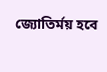জ্যোতির্ময় হবে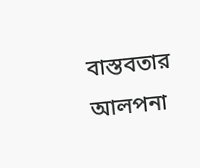বাস্তবতার আলপনা